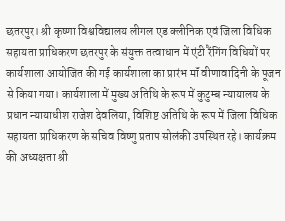छतरपुर। श्री कृष्णा विश्वविद्यालय लीगल एड क्लीनिक एवं जिला विधिक सहायता प्राधिकरण छतरपुर के संयुक्त तत्वाधान में एंटी रैंगिंग विधियों पर कार्यशाला आयोजित की गई कार्यशाला का प्रारंभ मॉं वीणावादिनी के पूजन से किया गया। कार्यशाला में मुख्य अतिथि के रूप में कुटुम्ब न्यायालय के प्रधान न्यायाधीश राजेश देवलिया, विशिष्ट अतिथि के रूप में जिला विधिक सहायता प्राधिकरण के सचिव विष्णु प्रताप सोलंकी उपस्थित रहे। कार्यक्रम की अध्यक्षता श्री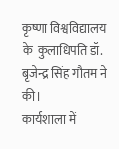कृष्णा विश्वविद्यालय के  कुलाधिपति डॉ. बृजेन्द्र सिंह गौतम ने की।
कार्यशाला में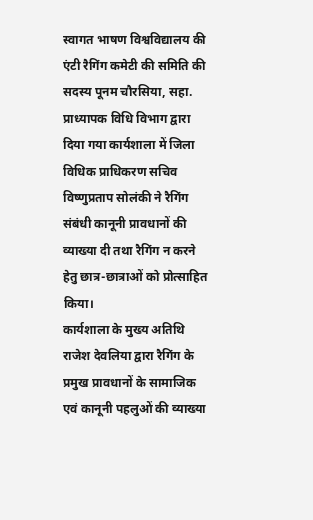स्वागत भाषण विश्वविद्यालय की एंटी रैगिंग कमेटी की समिति की सदस्य पूनम चौरसिया, सहा. प्राध्यापक विधि विभाग द्वारा दिया गया कार्यशाला में जिला विधिक प्राधिकरण सचिव विष्णुप्रताप सोलंकी ने रैगिंग संबंधी कानूनी प्रावधानों की व्याख्या दी तथा रैगिंग न करने हेतु छात्र-छात्राओं को प्रोत्साहित किया।
कार्यशाला के मुख्य अतिथि राजेश देवलिया द्वारा रैगिंग के प्रमुख प्रावधानों के सामाजिक एवं कानूनी पहलुओं की व्याख्या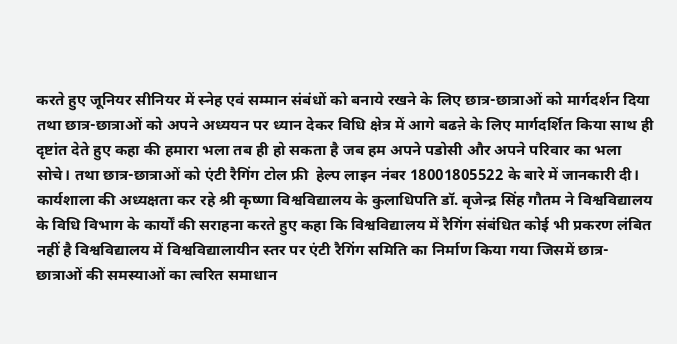करते हुए जूनियर सीनियर में स्नेह एवं सम्मान संबंधों को बनाये रखने के लिए छात्र-छात्राओं को मार्गदर्शन दिया तथा छात्र-छात्राओं को अपने अध्ययन पर ध्यान देकर विधि क्षेत्र में आगे बढऩे के लिए मार्गदर्शित किया साथ ही दृष्टांत देते हुए कहा की हमारा भला तब ही हो सकता है जब हम अपने पडोसी और अपने परिवार का भला सोचे। तथा छात्र-छात्राओं को एंटी रैगिंग टोल फ्री  हेल्प लाइन नंबर 18001805522 के बारे में जानकारी दी।
कार्यशाला की अध्यक्षता कर रहे श्री कृष्णा विश्वविद्यालय के कुलाधिपति डॉ. बृजेन्द्र सिंह गौतम ने विश्वविद्यालय के विधि विभाग के कार्यों की सराहना करते हुए कहा कि विश्वविद्यालय में रैगिंग संबंधित कोई भी प्रकरण लंबित नहीं है विश्वविद्यालय में विश्वविद्यालायीन स्तर पर एंटी रैगिंग समिति का निर्माण किया गया जिसमें छात्र-छात्राओं की समस्याओं का त्वरित समाधान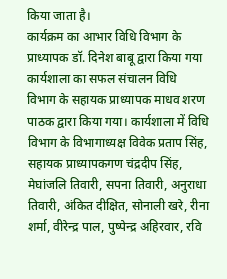किया जाता है।
कार्यक्रम का आभार विधि विभाग के प्राध्यापक डॉ. दिनेश बाबू द्वारा किया गया कार्यशाला का सफल संचालन विधि विभाग के सहायक प्राध्यापक माधव शरण पाठक द्वारा किया गया। कार्यशाला में विधि विभाग के विभागाध्यक्ष विवेक प्रताप सिंह, सहायक प्राध्यापकगण चंद्रदीप सिंह, मेघांजलि तिवारी, सपना तिवारी, अनुराधा तिवारी, अंकित दीक्षित, सोनाली खरे, रीना शर्मा, वीरेन्द्र पाल, पुष्पेन्द्र अहिरवार, रवि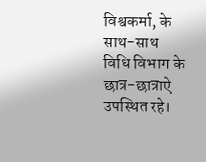विश्वकर्मा, के साथ-साथ विधि विभाग के छात्र-छात्राऐ उपस्थित रहे।